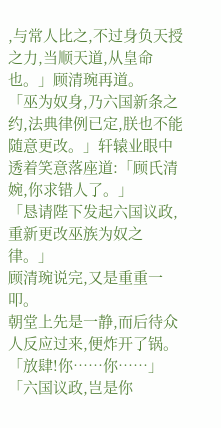,与常人比之,不过身负天授之力,当顺天道,从皇命也。」顾清琬再道。
「巫为奴身,乃六国新条之约,法典律例已定,朕也不能随意更改。」轩辕业眼中透着笑意落座道:「顾氏清婉,你求错人了。」
「恳请陛下发起六国议政,重新更改巫族为奴之律。」
顾清琬说完,又是重重一叩。
朝堂上先是一静,而后待众人反应过来,便炸开了锅。
「放肆!你……你……」
「六国议政,岂是你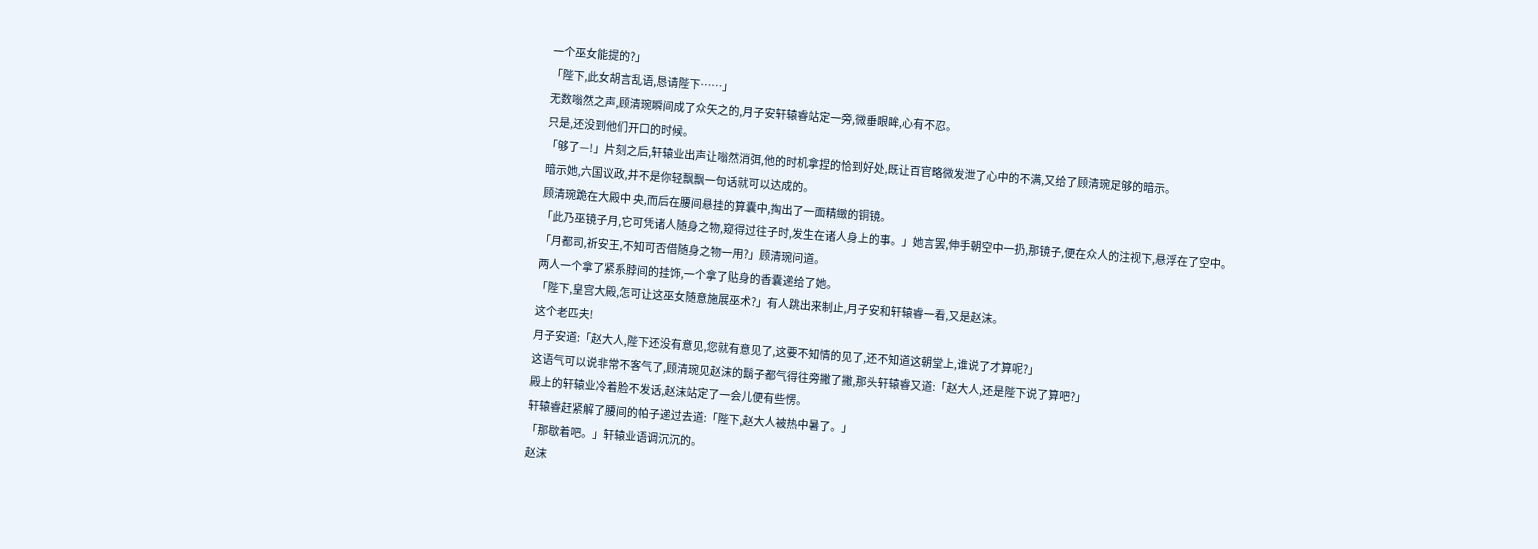一个巫女能提的?」
「陛下,此女胡言乱语,恳请陛下……」
无数嗡然之声,顾清琬瞬间成了众矢之的,月子安轩辕睿站定一旁,微垂眼眸,心有不忍。
只是,还没到他们开口的时候。
「够了—!」片刻之后,轩辕业出声让嗡然消弭,他的时机拿捏的恰到好处,既让百官略微发泄了心中的不满,又给了顾清琬足够的暗示。
暗示她,六国议政,并不是你轻飘飘一句话就可以达成的。
顾清琬跪在大殿中 央,而后在腰间悬挂的算囊中,掏出了一面精緻的铜镜。
「此乃巫镜子月,它可凭诸人随身之物,窥得过往子时,发生在诸人身上的事。」她言罢,伸手朝空中一扔,那镜子,便在众人的注视下,悬浮在了空中。
「月都司,祈安王,不知可否借随身之物一用?」顾清琬问道。
两人一个拿了紧系脖间的挂饰,一个拿了贴身的香囊递给了她。
「陛下,皇宫大殿,怎可让这巫女随意施展巫术?」有人跳出来制止,月子安和轩辕睿一看,又是赵沫。
这个老匹夫!
月子安道:「赵大人,陛下还没有意见,您就有意见了,这要不知情的见了,还不知道这朝堂上,谁说了才算呢?」
这语气可以说非常不客气了,顾清琬见赵沫的鬍子都气得往旁撇了撇,那头轩辕睿又道:「赵大人,还是陛下说了算吧?」
殿上的轩辕业冷着脸不发话,赵沫站定了一会儿便有些愣。
轩辕睿赶紧解了腰间的帕子递过去道:「陛下,赵大人被热中暑了。」
「那歇着吧。」轩辕业语调沉沉的。
赵沫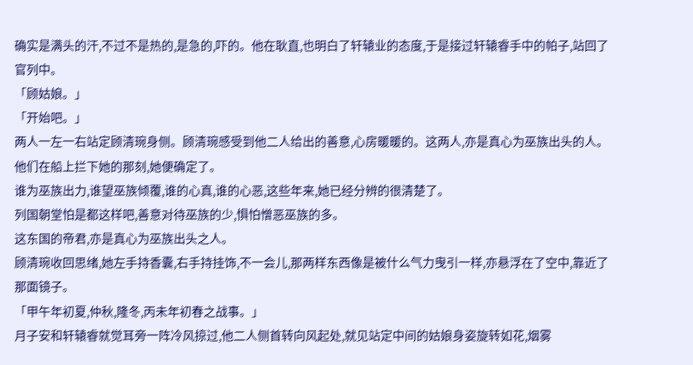确实是满头的汗,不过不是热的,是急的,吓的。他在耿直,也明白了轩辕业的态度,于是接过轩辕睿手中的帕子,站回了官列中。
「顾姑娘。」
「开始吧。」
两人一左一右站定顾清琬身侧。顾清琬感受到他二人给出的善意,心房暖暖的。这两人,亦是真心为巫族出头的人。
他们在船上拦下她的那刻,她便确定了。
谁为巫族出力,谁望巫族倾覆,谁的心真,谁的心恶,这些年来,她已经分辨的很清楚了。
列国朝堂怕是都这样吧,善意对待巫族的少,惧怕憎恶巫族的多。
这东国的帝君,亦是真心为巫族出头之人。
顾清琬收回思绪,她左手持香囊,右手持挂饰,不一会儿,那两样东西像是被什么气力曳引一样,亦悬浮在了空中,靠近了那面镜子。
「甲午年初夏,仲秋,隆冬,丙未年初春之战事。」
月子安和轩辕睿就觉耳旁一阵冷风掠过,他二人侧首转向风起处,就见站定中间的姑娘身姿旋转如花,烟雾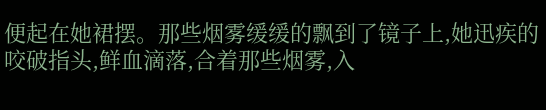便起在她裙摆。那些烟雾缓缓的飘到了镜子上,她迅疾的咬破指头,鲜血滴落,合着那些烟雾,入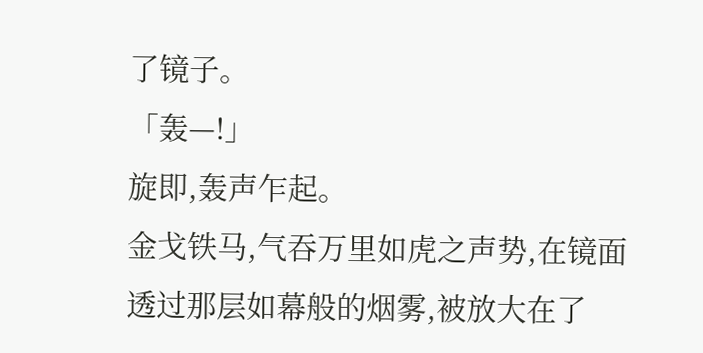了镜子。
「轰—!」
旋即,轰声乍起。
金戈铁马,气吞万里如虎之声势,在镜面透过那层如幕般的烟雾,被放大在了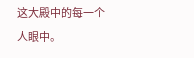这大殿中的每一个人眼中。